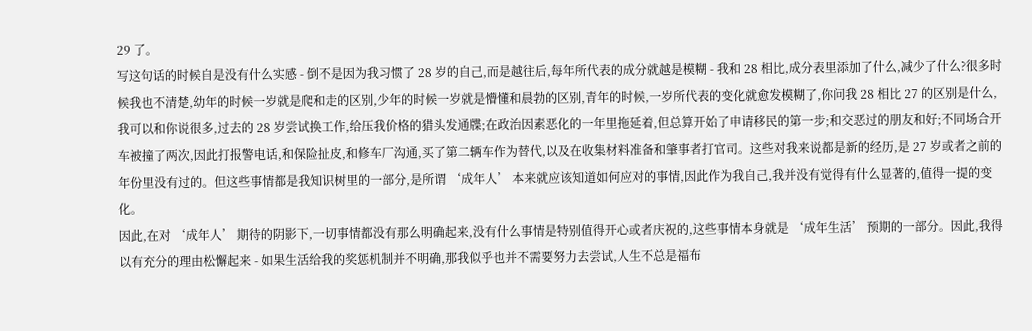29 了。
写这句话的时候自是没有什么实感 - 倒不是因为我习惯了 28 岁的自己,而是越往后,每年所代表的成分就越是模糊 - 我和 28 相比,成分表里添加了什么,减少了什么?很多时候我也不清楚,幼年的时候一岁就是爬和走的区别,少年的时候一岁就是懵懂和晨勃的区别,青年的时候,一岁所代表的变化就愈发模糊了,你问我 28 相比 27 的区别是什么,我可以和你说很多,过去的 28 岁尝试换工作,给压我价格的猎头发通牒;在政治因素恶化的一年里拖延着,但总算开始了申请移民的第一步;和交恶过的朋友和好;不同场合开车被撞了两次,因此打报警电话,和保险扯皮,和修车厂沟通,买了第二辆车作为替代,以及在收集材料准备和肇事者打官司。这些对我来说都是新的经历,是 27 岁或者之前的年份里没有过的。但这些事情都是我知识树里的一部分,是所谓 ‘成年人’ 本来就应该知道如何应对的事情,因此作为我自己,我并没有觉得有什么显著的,值得一提的变化。
因此,在对 ‘成年人’ 期待的阴影下,一切事情都没有那么明确起来,没有什么事情是特别值得开心或者庆祝的,这些事情本身就是 ‘成年生活’ 预期的一部分。因此,我得以有充分的理由松懈起来 - 如果生活给我的奖惩机制并不明确,那我似乎也并不需要努力去尝试,人生不总是福布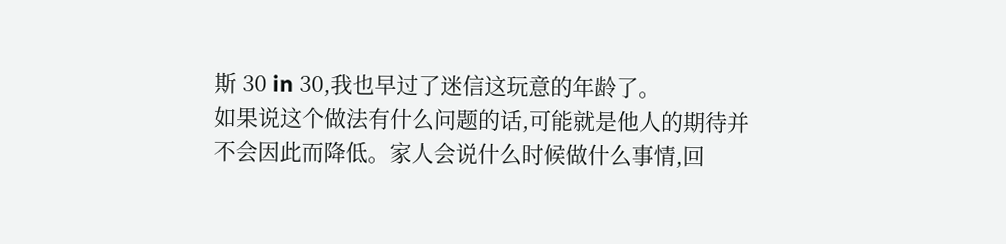斯 30 in 30,我也早过了迷信这玩意的年龄了。
如果说这个做法有什么问题的话,可能就是他人的期待并不会因此而降低。家人会说什么时候做什么事情,回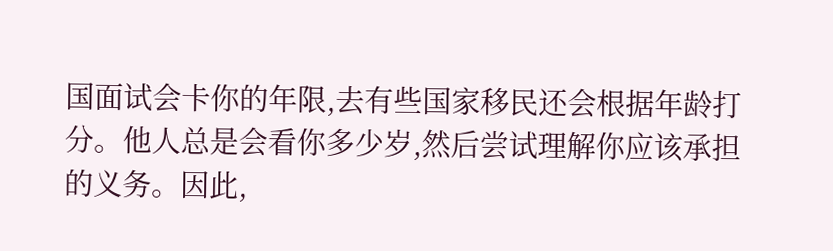国面试会卡你的年限,去有些国家移民还会根据年龄打分。他人总是会看你多少岁,然后尝试理解你应该承担的义务。因此,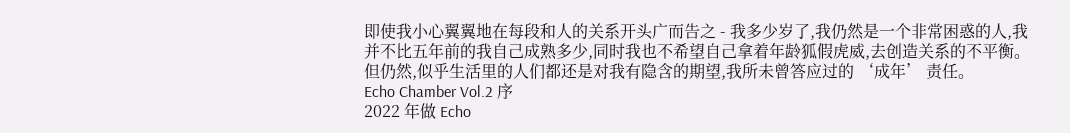即使我小心翼翼地在每段和人的关系开头广而告之 - 我多少岁了,我仍然是一个非常困惑的人,我并不比五年前的我自己成熟多少,同时我也不希望自己拿着年龄狐假虎威,去创造关系的不平衡。但仍然,似乎生活里的人们都还是对我有隐含的期望,我所未曾答应过的 ‘成年’ 责任。
Echo Chamber Vol.2 序
2022 年做 Echo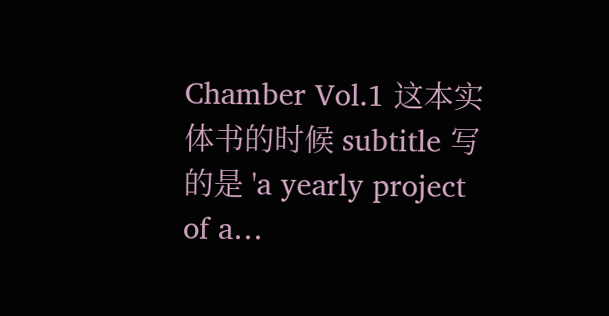Chamber Vol.1 这本实体书的时候 subtitle 写的是 'a yearly project of a…